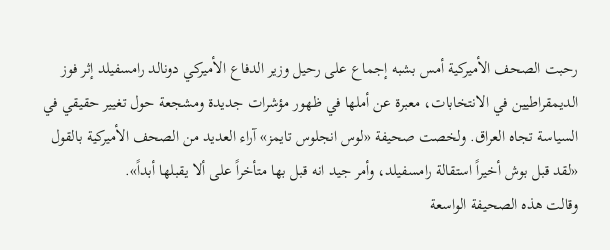رحبت الصحف الأميركية أمس بشبه إجماع على رحيل وزير الدفاع الأميركي دونالد رامسفيلد إثر فوز الديمقراطيين في الانتخابات، معبرة عن أملها في ظهور مؤشرات جديدة ومشجعة حول تغيير حقيقي في السياسة تجاه العراق. ولخصت صحيفة «لوس انجلوس تايمز» آراء العديد من الصحف الأميركية بالقول «لقد قبل بوش أخيراً استقالة رامسفيلد، وأمر جيد انه قبل بها متأخراً على ألا يقبلها أبداً».
وقالت هذه الصحيفة الواسعة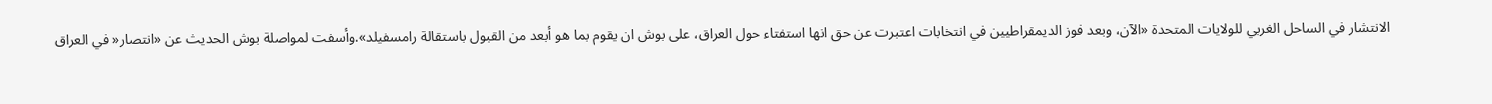الانتشار في الساحل الغربي للولايات المتحدة «الآن، وبعد فوز الديمقراطيين في انتخابات اعتبرت عن حق انها استفتاء حول العراق، على بوش ان يقوم بما هو أبعد من القبول باستقالة رامسفيلد».وأسفت لمواصلة بوش الحديث عن «انتصار« في العراق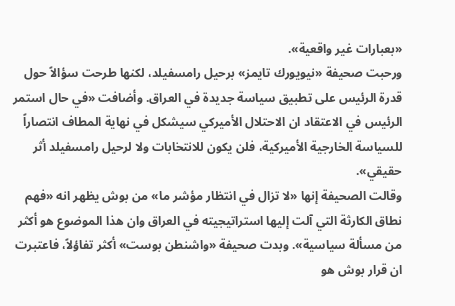«بعبارات غير واقعية».
ورحبت صحيفة «نيويورك تايمز» برحيل رامسفيلد، لكنها طرحت سؤالاً حول قدرة الرئيس على تطبيق سياسة جديدة في العراق. وأضافت «في حال استمر الرئيس في الاعتقاد ان الاحتلال الأميركي سيشكل في نهاية المطاف انتصاراً للسياسة الخارجية الأميركية، فلن يكون للانتخابات ولا لرحيل رامسفيلد أثر حقيقي».
وقالت الصحيفة إنها «لا تزال في انتظار مؤشر ما» من بوش يظهر انه «فهم نطاق الكارثة التي آلت إليها استراتيجيته في العراق وان هذا الموضوع هو أكثر من مسألة سياسية». وبدت صحيفة «واشنطن بوست» أكثر تفاؤلاً، فاعتبرت ان قرار بوش هو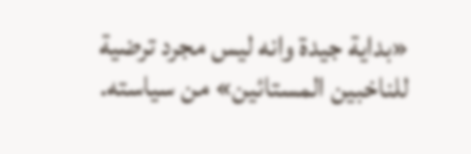«بداية جيدة وانه ليس مجرد ترضية للناخبين المستائين» من سياسته.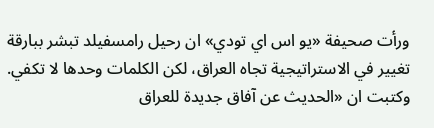ورأت صحيفة «يو اس اي تودي» ان رحيل رامسفيلد تبشر ببارقة تغيير في الاستراتيجية تجاه العراق، لكن الكلمات وحدها لا تكفي. وكتبت ان «الحديث عن آفاق جديدة للعراق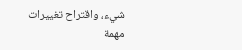شيء، واقتراح تغييرات مهمة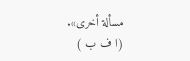مسألة أخرى».
(ا ف ب )